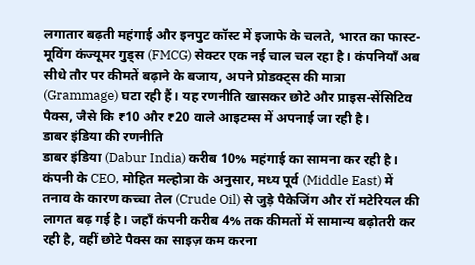लगातार बढ़ती महंगाई और इनपुट कॉस्ट में इजाफे के चलते, भारत का फास्ट-मूविंग कंज्यूमर गुड्स (FMCG) सेक्टर एक नई चाल चल रहा है। कंपनियाँ अब सीधे तौर पर कीमतें बढ़ाने के बजाय, अपने प्रोडक्ट्स की मात्रा (Grammage) घटा रही हैं। यह रणनीति खासकर छोटे और प्राइस-सेंसिटिव पैक्स, जैसे कि ₹10 और ₹20 वाले आइटम्स में अपनाई जा रही है।
डाबर इंडिया की रणनीति
डाबर इंडिया (Dabur India) करीब 10% महंगाई का सामना कर रही है। कंपनी के CEO, मोहित मल्होत्रा के अनुसार, मध्य पूर्व (Middle East) में तनाव के कारण कच्चा तेल (Crude Oil) से जुड़े पैकेजिंग और रॉ मटेरियल की लागत बढ़ गई है। जहाँ कंपनी करीब 4% तक कीमतों में सामान्य बढ़ोतरी कर रही है, वहीं छोटे पैक्स का साइज़ कम करना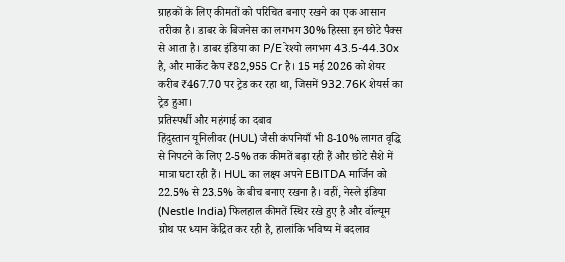ग्राहकों के लिए कीमतों को परिचित बनाए रखने का एक आसान तरीका है। डाबर के बिजनेस का लगभग 30% हिस्सा इन छोटे पैक्स से आता है। डाबर इंडिया का P/E रेश्यो लगभग 43.5-44.30x है, और मार्केट कैप ₹82,955 Cr है। 15 मई 2026 को शेयर करीब ₹467.70 पर ट्रेड कर रहा था, जिसमें 932.76K शेयर्स का ट्रेड हुआ।
प्रतिस्पर्धी और महंगाई का दबाव
हिंदुस्तान यूनिलीवर (HUL) जैसी कंपनियाँ भी 8-10% लागत वृद्धि से निपटने के लिए 2-5% तक कीमतें बढ़ा रही हैं और छोटे सैशे में मात्रा घटा रही हैं। HUL का लक्ष्य अपने EBITDA मार्जिन को 22.5% से 23.5% के बीच बनाए रखना है। वहीं, नेस्ले इंडिया (Nestle India) फिलहाल कीमतें स्थिर रखे हुए है और वॉल्यूम ग्रोथ पर ध्यान केंद्रित कर रही है, हालांकि भविष्य में बदलाव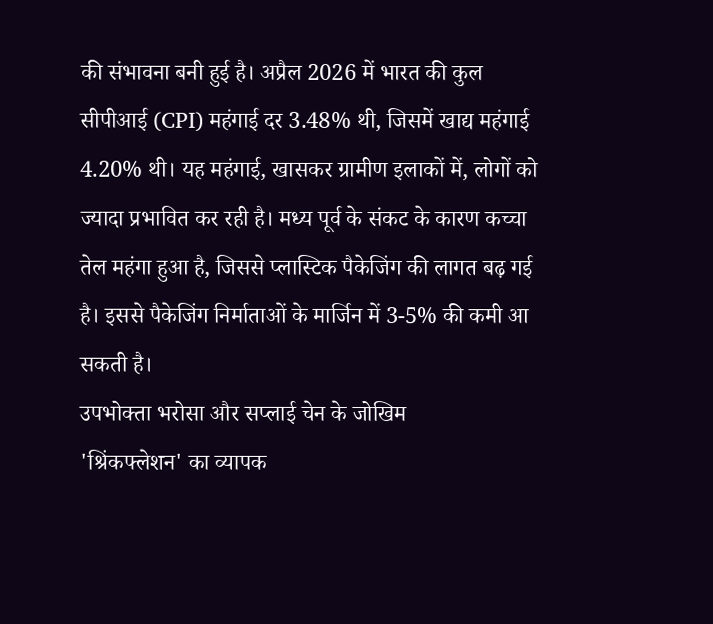की संभावना बनी हुई है। अप्रैल 2026 में भारत की कुल सीपीआई (CPI) महंगाई दर 3.48% थी, जिसमें खाद्य महंगाई 4.20% थी। यह महंगाई, खासकर ग्रामीण इलाकों में, लोगों को ज्यादा प्रभावित कर रही है। मध्य पूर्व के संकट के कारण कच्चा तेल महंगा हुआ है, जिससे प्लास्टिक पैकेजिंग की लागत बढ़ गई है। इससे पैकेजिंग निर्माताओं के मार्जिन में 3-5% की कमी आ सकती है।
उपभोक्ता भरोसा और सप्लाई चेन के जोखिम
'श्रिंकफ्लेशन' का व्यापक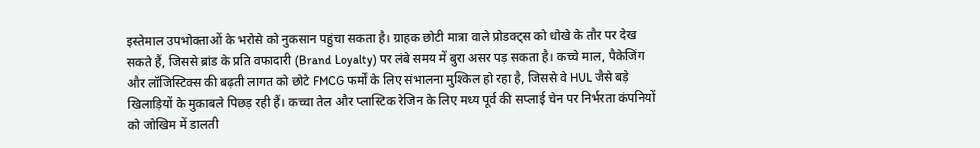इस्तेमाल उपभोक्ताओं के भरोसे को नुकसान पहुंचा सकता है। ग्राहक छोटी मात्रा वाले प्रोडक्ट्स को धोखे के तौर पर देख सकते हैं, जिससे ब्रांड के प्रति वफादारी (Brand Loyalty) पर लंबे समय में बुरा असर पड़ सकता है। कच्चे माल, पैकेजिंग और लॉजिस्टिक्स की बढ़ती लागत को छोटे FMCG फर्मों के लिए संभालना मुश्किल हो रहा है, जिससे वे HUL जैसे बड़े खिलाड़ियों के मुकाबले पिछड़ रही हैं। कच्चा तेल और प्लास्टिक रेजिन के लिए मध्य पूर्व की सप्लाई चेन पर निर्भरता कंपनियों को जोखिम में डालती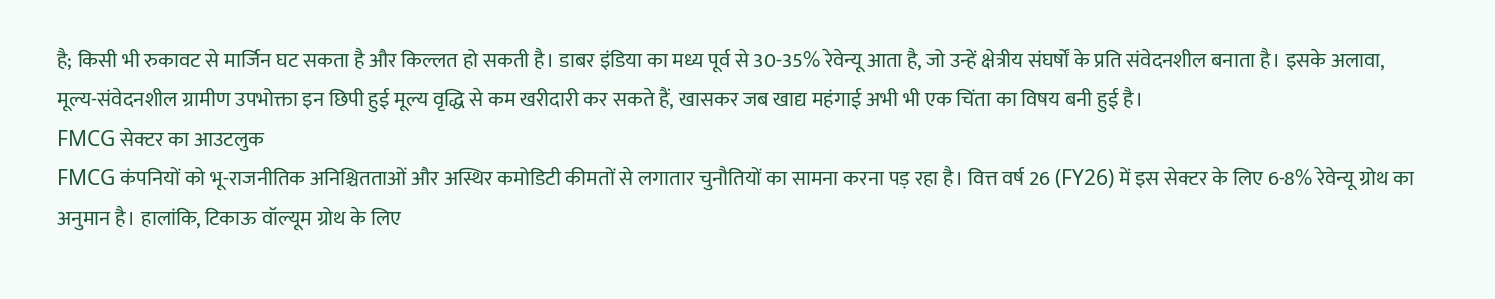है; किसी भी रुकावट से मार्जिन घट सकता है और किल्लत हो सकती है। डाबर इंडिया का मध्य पूर्व से 30-35% रेवेन्यू आता है, जो उन्हें क्षेत्रीय संघर्षों के प्रति संवेदनशील बनाता है। इसके अलावा, मूल्य-संवेदनशील ग्रामीण उपभोक्ता इन छिपी हुई मूल्य वृद्धि से कम खरीदारी कर सकते हैं, खासकर जब खाद्य महंगाई अभी भी एक चिंता का विषय बनी हुई है।
FMCG सेक्टर का आउटलुक
FMCG कंपनियों को भू-राजनीतिक अनिश्चितताओं और अस्थिर कमोडिटी कीमतों से लगातार चुनौतियों का सामना करना पड़ रहा है। वित्त वर्ष 26 (FY26) में इस सेक्टर के लिए 6-8% रेवेन्यू ग्रोथ का अनुमान है। हालांकि, टिकाऊ वॉल्यूम ग्रोथ के लिए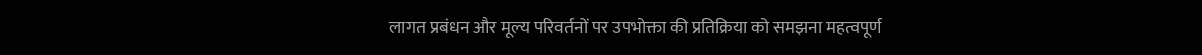लागत प्रबंधन और मूल्य परिवर्तनों पर उपभोक्ता की प्रतिक्रिया को समझना महत्वपूर्ण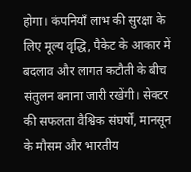होगा। कंपनियाँ लाभ की सुरक्षा के लिए मूल्य वृद्धि, पैकेट के आकार में बदलाव और लागत कटौती के बीच संतुलन बनाना जारी रखेंगी। सेक्टर की सफलता वैश्विक संघर्षों, मानसून के मौसम और भारतीय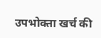उपभोक्ता खर्च की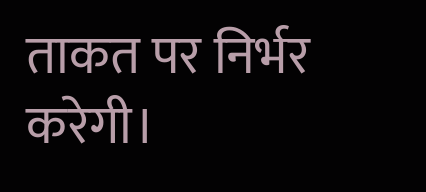ताकत पर निर्भर करेगी।